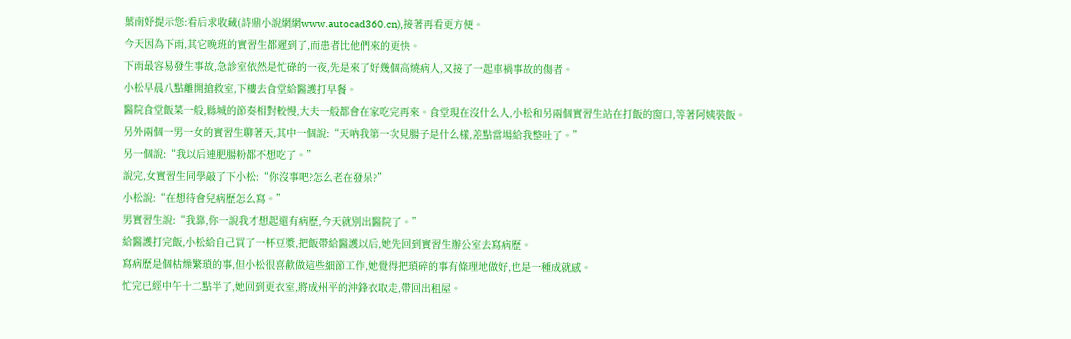葉南妤提示您:看后求收藏(詩鼎小說網網www.autocad360.cn),接著再看更方便。
今天因為下雨,其它晚班的實習生都遲到了,而患者比他們來的更快。
下雨最容易發生事故,急診室依然是忙碌的一夜,先是來了好幾個高燒病人,又接了一起車禍事故的傷者。
小松早晨八點離開搶救室,下樓去食堂給醫護打早餐。
醫院食堂飯菜一般,縣城的節奏相對較慢,大夫一般都會在家吃完再來。食堂現在沒什么人,小松和另兩個實習生站在打飯的窗口,等著阿姨裝飯。
另外兩個一男一女的實習生聊著天,其中一個說:“天吶我第一次見腸子是什么樣,差點當場給我整吐了。”
另一個說:“我以后連肥腸粉都不想吃了。”
說完,女實習生同學敲了下小松:“你沒事吧?怎么老在發呆?”
小松說:“在想待會兒病歷怎么寫。”
男實習生說:“我靠,你一說我才想起還有病歷,今天就別出醫院了。”
給醫護打完飯,小松給自己買了一杯豆漿,把飯帶給醫護以后,她先回到實習生辦公室去寫病歷。
寫病歷是個枯燥繁瑣的事,但小松很喜歡做這些細節工作,她覺得把瑣碎的事有條理地做好,也是一種成就感。
忙完已經中午十二點半了,她回到更衣室,將成州平的沖鋒衣取走,帶回出租屋。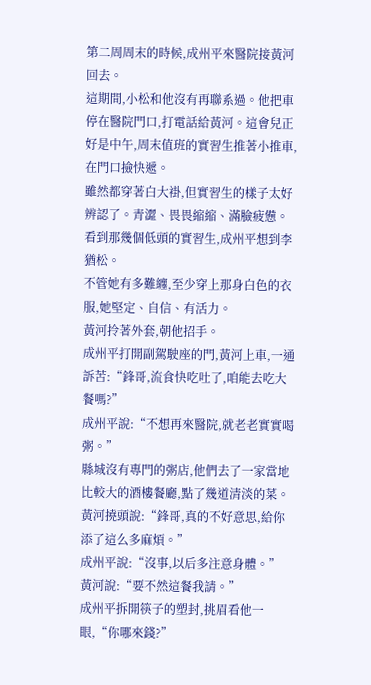第二周周末的時候,成州平來醫院接黃河回去。
這期間,小松和他沒有再聯系過。他把車停在醫院門口,打電話給黃河。這會兒正好是中午,周末值班的實習生推著小推車,在門口撿快遞。
雖然都穿著白大褂,但實習生的樣子太好辨認了。青澀、畏畏縮縮、滿臉疲憊。
看到那幾個低頭的實習生,成州平想到李猶松。
不管她有多難纏,至少穿上那身白色的衣服,她堅定、自信、有活力。
黃河拎著外套,朝他招手。
成州平打開副駕駛座的門,黃河上車,一通訴苦:“鋒哥,流食快吃吐了,咱能去吃大餐嗎?”
成州平說:“不想再來醫院,就老老實實喝粥。”
縣城沒有專門的粥店,他們去了一家當地比較大的酒樓餐廳,點了幾道清淡的菜。
黃河撓頭說:“鋒哥,真的不好意思,給你添了這么多麻煩。”
成州平說:“沒事,以后多注意身體。”
黃河說:“要不然這餐我請。”
成州平拆開筷子的塑封,挑眉看他一眼,“你哪來錢?”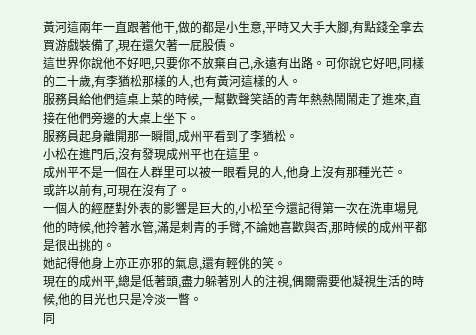黃河這兩年一直跟著他干,做的都是小生意,平時又大手大腳,有點錢全拿去買游戲裝備了,現在還欠著一屁股債。
這世界你說他不好吧,只要你不放棄自己,永遠有出路。可你說它好吧,同樣的二十歲,有李猶松那樣的人,也有黃河這樣的人。
服務員給他們這桌上菜的時候,一幫歡聲笑語的青年熱熱鬧鬧走了進來,直接在他們旁邊的大桌上坐下。
服務員起身離開那一瞬間,成州平看到了李猶松。
小松在進門后,沒有發現成州平也在這里。
成州平不是一個在人群里可以被一眼看見的人,他身上沒有那種光芒。
或許以前有,可現在沒有了。
一個人的經歷對外表的影響是巨大的,小松至今還記得第一次在洗車場見他的時候,他拎著水管,滿是刺青的手臂,不論她喜歡與否,那時候的成州平都是很出挑的。
她記得他身上亦正亦邪的氣息,還有輕佻的笑。
現在的成州平,總是低著頭,盡力躲著別人的注視,偶爾需要他凝視生活的時候,他的目光也只是冷淡一瞥。
同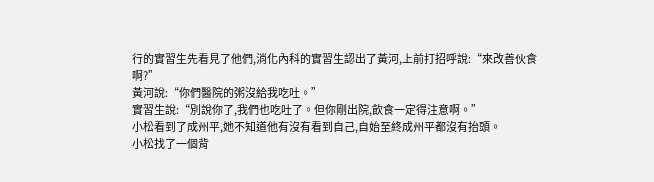行的實習生先看見了他們,消化內科的實習生認出了黃河,上前打招呼說:“來改善伙食啊?”
黃河說:“你們醫院的粥沒給我吃吐。”
實習生說:“別說你了,我們也吃吐了。但你剛出院,飲食一定得注意啊。”
小松看到了成州平,她不知道他有沒有看到自己,自始至終成州平都沒有抬頭。
小松找了一個背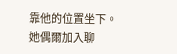靠他的位置坐下。
她偶爾加入聊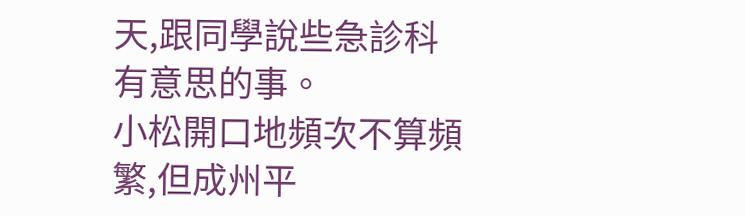天,跟同學說些急診科有意思的事。
小松開口地頻次不算頻繁,但成州平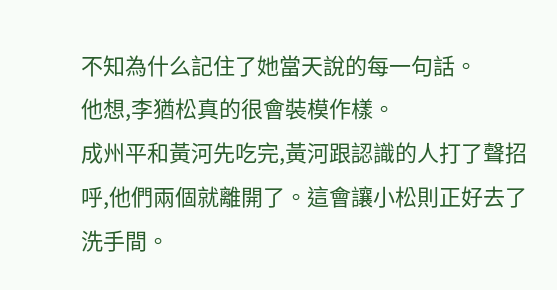不知為什么記住了她當天說的每一句話。
他想,李猶松真的很會裝模作樣。
成州平和黃河先吃完,黃河跟認識的人打了聲招呼,他們兩個就離開了。這會讓小松則正好去了洗手間。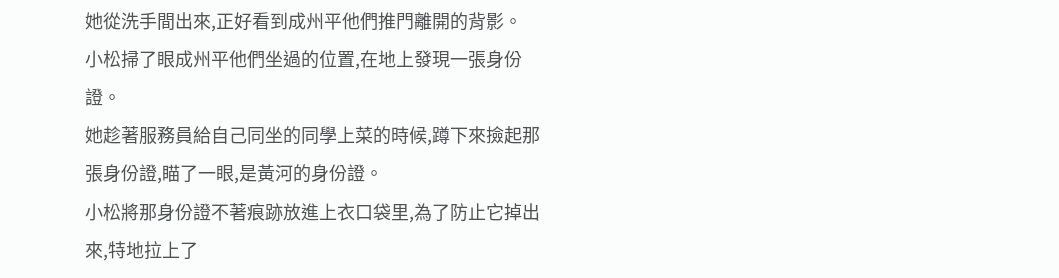她從洗手間出來,正好看到成州平他們推門離開的背影。
小松掃了眼成州平他們坐過的位置,在地上發現一張身份證。
她趁著服務員給自己同坐的同學上菜的時候,蹲下來撿起那張身份證,瞄了一眼,是黃河的身份證。
小松將那身份證不著痕跡放進上衣口袋里,為了防止它掉出來,特地拉上了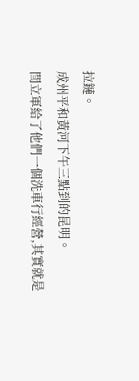拉鏈。
成州平和黃河下午三點到的昆明。
閆立軍給了他們一個洗車行經營,其實就是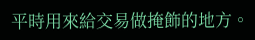平時用來給交易做掩飾的地方。